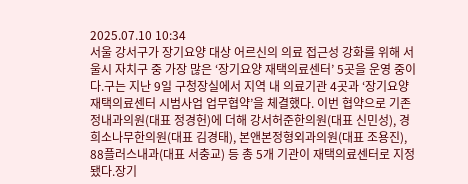2025.07.10 10:34
서울 강서구가 장기요양 대상 어르신의 의료 접근성 강화를 위해 서울시 자치구 중 가장 많은 ‘장기요양 재택의료센터’ 5곳을 운영 중이다.구는 지난 9일 구청장실에서 지역 내 의료기관 4곳과 ‘장기요양 재택의료센터 시범사업 업무협약’을 체결했다. 이번 협약으로 기존 정내과의원(대표 정경헌)에 더해 강서허준한의원(대표 신민성), 경희소나무한의원(대표 김경태), 본앤본정형외과의원(대표 조용진), 88플러스내과(대표 서충교) 등 총 5개 기관이 재택의료센터로 지정됐다.장기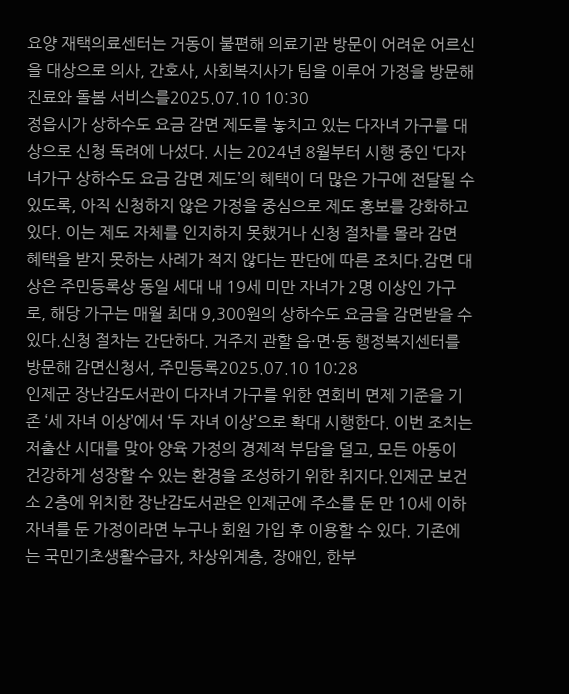요양 재택의료센터는 거동이 불편해 의료기관 방문이 어려운 어르신을 대상으로 의사, 간호사, 사회복지사가 팀을 이루어 가정을 방문해 진료와 돌봄 서비스를2025.07.10 10:30
정읍시가 상하수도 요금 감면 제도를 놓치고 있는 다자녀 가구를 대상으로 신청 독려에 나섰다. 시는 2024년 8월부터 시행 중인 ‘다자녀가구 상하수도 요금 감면 제도’의 혜택이 더 많은 가구에 전달될 수 있도록, 아직 신청하지 않은 가정을 중심으로 제도 홍보를 강화하고 있다. 이는 제도 자체를 인지하지 못했거나 신청 절차를 몰라 감면 혜택을 받지 못하는 사례가 적지 않다는 판단에 따른 조치다.감면 대상은 주민등록상 동일 세대 내 19세 미만 자녀가 2명 이상인 가구로, 해당 가구는 매월 최대 9,300원의 상하수도 요금을 감면받을 수 있다.신청 절차는 간단하다. 거주지 관할 읍·면·동 행정복지센터를 방문해 감면신청서, 주민등록2025.07.10 10:28
인제군 장난감도서관이 다자녀 가구를 위한 연회비 면제 기준을 기존 ‘세 자녀 이상’에서 ‘두 자녀 이상’으로 확대 시행한다. 이번 조치는 저출산 시대를 맞아 양육 가정의 경제적 부담을 덜고, 모든 아동이 건강하게 성장할 수 있는 환경을 조성하기 위한 취지다.인제군 보건소 2층에 위치한 장난감도서관은 인제군에 주소를 둔 만 10세 이하 자녀를 둔 가정이라면 누구나 회원 가입 후 이용할 수 있다. 기존에는 국민기초생활수급자, 차상위계층, 장애인, 한부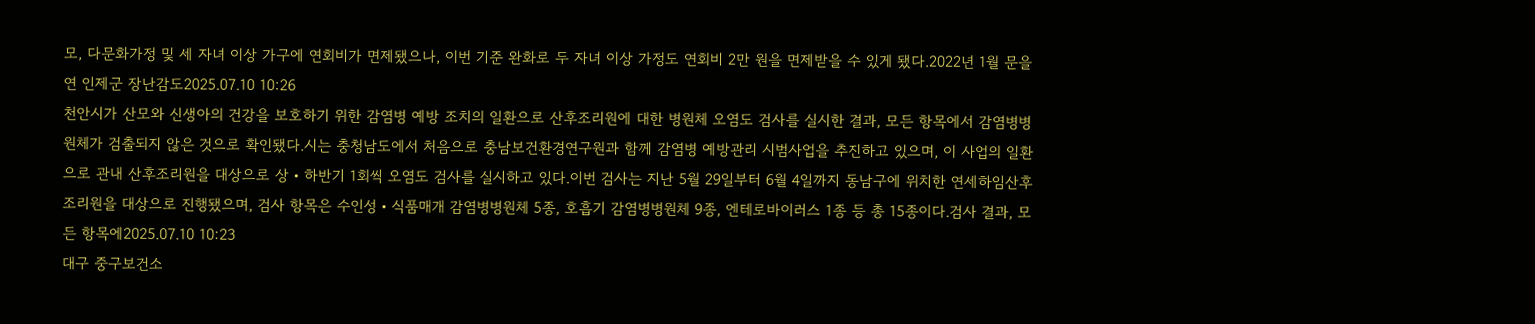모, 다문화가정 및 세 자녀 이상 가구에 연회비가 면제됐으나, 이번 기준 완화로 두 자녀 이상 가정도 연회비 2만 원을 면제받을 수 있게 됐다.2022년 1월 문을 연 인제군 장난감도2025.07.10 10:26
천안시가 산모와 신생아의 건강을 보호하기 위한 감염병 예방 조치의 일환으로 산후조리원에 대한 병원체 오염도 검사를 실시한 결과, 모든 항목에서 감염병병원체가 검출되지 않은 것으로 확인됐다.시는 충청남도에서 처음으로 충남보건환경연구원과 함께 감염병 예방관리 시범사업을 추진하고 있으며, 이 사업의 일환으로 관내 산후조리원을 대상으로 상‧하반기 1회씩 오염도 검사를 실시하고 있다.이번 검사는 지난 5월 29일부터 6월 4일까지 동남구에 위치한 연세하임산후조리원을 대상으로 진행됐으며, 검사 항목은 수인성‧식품매개 감염병병원체 5종, 호흡기 감염병병원체 9종, 엔테로바이러스 1종 등 총 15종이다.검사 결과, 모든 항목에2025.07.10 10:23
대구 중구보건소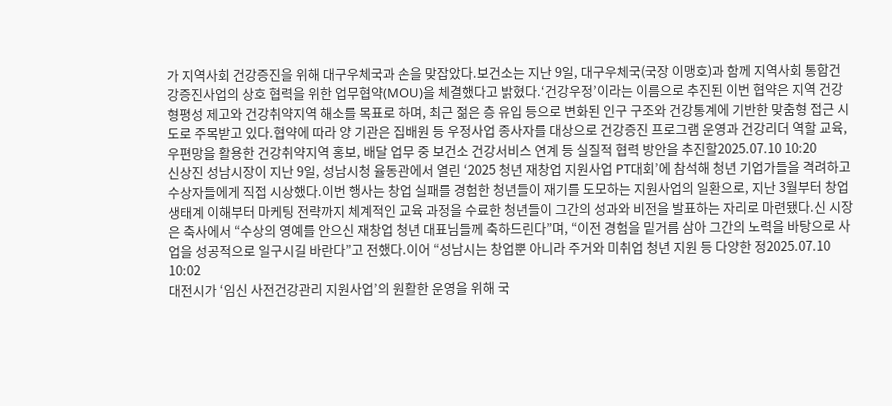가 지역사회 건강증진을 위해 대구우체국과 손을 맞잡았다.보건소는 지난 9일, 대구우체국(국장 이맹호)과 함께 지역사회 통합건강증진사업의 상호 협력을 위한 업무협약(MOU)을 체결했다고 밝혔다.‘건강우정’이라는 이름으로 추진된 이번 협약은 지역 건강 형평성 제고와 건강취약지역 해소를 목표로 하며, 최근 젊은 층 유입 등으로 변화된 인구 구조와 건강통계에 기반한 맞춤형 접근 시도로 주목받고 있다.협약에 따라 양 기관은 집배원 등 우정사업 종사자를 대상으로 건강증진 프로그램 운영과 건강리더 역할 교육, 우편망을 활용한 건강취약지역 홍보, 배달 업무 중 보건소 건강서비스 연계 등 실질적 협력 방안을 추진할2025.07.10 10:20
신상진 성남시장이 지난 9일, 성남시청 율동관에서 열린 ‘2025 청년 재창업 지원사업 PT대회’에 참석해 청년 기업가들을 격려하고 수상자들에게 직접 시상했다.이번 행사는 창업 실패를 경험한 청년들이 재기를 도모하는 지원사업의 일환으로, 지난 3월부터 창업생태계 이해부터 마케팅 전략까지 체계적인 교육 과정을 수료한 청년들이 그간의 성과와 비전을 발표하는 자리로 마련됐다.신 시장은 축사에서 “수상의 영예를 안으신 재창업 청년 대표님들께 축하드린다”며, “이전 경험을 밑거름 삼아 그간의 노력을 바탕으로 사업을 성공적으로 일구시길 바란다”고 전했다.이어 “성남시는 창업뿐 아니라 주거와 미취업 청년 지원 등 다양한 정2025.07.10 10:02
대전시가 ‘임신 사전건강관리 지원사업’의 원활한 운영을 위해 국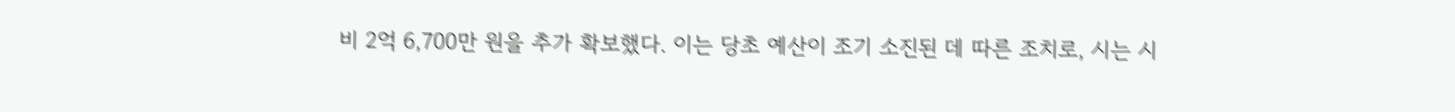비 2억 6,700만 원을 추가 확보했다. 이는 당초 예산이 조기 소진된 데 따른 조치로, 시는 시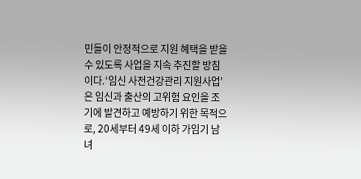민들이 안정적으로 지원 혜택을 받을 수 있도록 사업을 지속 추진할 방침이다.‘임신 사전건강관리 지원사업’은 임신과 출산의 고위험 요인을 조기에 발견하고 예방하기 위한 목적으로, 20세부터 49세 이하 가임기 남녀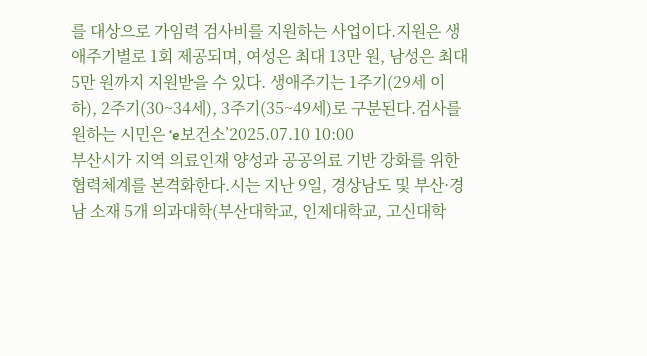를 대상으로 가임력 검사비를 지원하는 사업이다.지원은 생애주기별로 1회 제공되며, 여성은 최대 13만 원, 남성은 최대 5만 원까지 지원받을 수 있다. 생애주기는 1주기(29세 이하), 2주기(30~34세), 3주기(35~49세)로 구분된다.검사를 원하는 시민은 ‘e보건소’2025.07.10 10:00
부산시가 지역 의료인재 양성과 공공의료 기반 강화를 위한 협력체계를 본격화한다.시는 지난 9일, 경상남도 및 부산·경남 소재 5개 의과대학(부산대학교, 인제대학교, 고신대학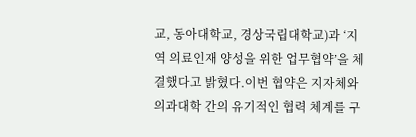교, 동아대학교, 경상국립대학교)과 ‘지역 의료인재 양성을 위한 업무협약’을 체결했다고 밝혔다.이번 협약은 지자체와 의과대학 간의 유기적인 협력 체계를 구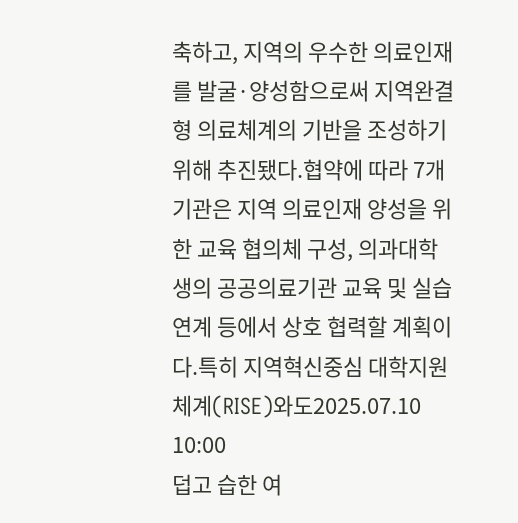축하고, 지역의 우수한 의료인재를 발굴·양성함으로써 지역완결형 의료체계의 기반을 조성하기 위해 추진됐다.협약에 따라 7개 기관은 지역 의료인재 양성을 위한 교육 협의체 구성, 의과대학생의 공공의료기관 교육 및 실습 연계 등에서 상호 협력할 계획이다.특히 지역혁신중심 대학지원체계(RISE)와도2025.07.10 10:00
덥고 습한 여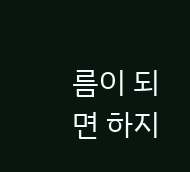름이 되면 하지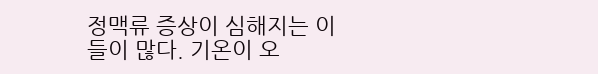정맥류 증상이 심해지는 이들이 많다. 기온이 오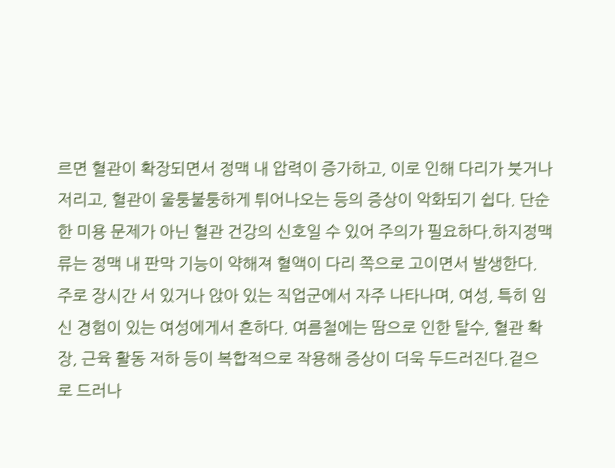르면 혈관이 확장되면서 정맥 내 압력이 증가하고, 이로 인해 다리가 붓거나 저리고, 혈관이 울퉁불퉁하게 튀어나오는 등의 증상이 악화되기 쉽다. 단순한 미용 문제가 아닌 혈관 건강의 신호일 수 있어 주의가 필요하다.하지정맥류는 정맥 내 판막 기능이 약해져 혈액이 다리 쪽으로 고이면서 발생한다. 주로 장시간 서 있거나 앉아 있는 직업군에서 자주 나타나며, 여성, 특히 임신 경험이 있는 여성에게서 흔하다. 여름철에는 땀으로 인한 탈수, 혈관 확장, 근육 활동 저하 등이 복합적으로 작용해 증상이 더욱 두드러진다.겉으로 드러나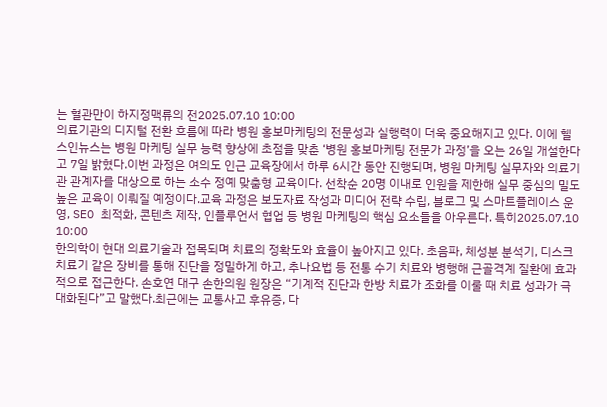는 혈관만이 하지정맥류의 전2025.07.10 10:00
의료기관의 디지털 전환 흐름에 따라 병원 홍보마케팅의 전문성과 실행력이 더욱 중요해지고 있다. 이에 헬스인뉴스는 병원 마케팅 실무 능력 향상에 초점을 맞춘 ‘병원 홍보마케팅 전문가 과정’을 오는 26일 개설한다고 7일 밝혔다.이번 과정은 여의도 인근 교육장에서 하루 6시간 동안 진행되며, 병원 마케팅 실무자와 의료기관 관계자를 대상으로 하는 소수 정예 맞춤형 교육이다. 선착순 20명 이내로 인원을 제한해 실무 중심의 밀도 높은 교육이 이뤄질 예정이다.교육 과정은 보도자료 작성과 미디어 전략 수립, 블로그 및 스마트플레이스 운영, SEO 최적화, 콘텐츠 제작, 인플루언서 협업 등 병원 마케팅의 핵심 요소들을 아우른다. 특히2025.07.10 10:00
한의학이 현대 의료기술과 접목되며 치료의 정확도와 효율이 높아지고 있다. 초음파, 체성분 분석기, 디스크 치료기 같은 장비를 통해 진단을 정밀하게 하고, 추나요법 등 전통 수기 치료와 병행해 근골격계 질환에 효과적으로 접근한다. 손호연 대구 손한의원 원장은 “기계적 진단과 한방 치료가 조화를 이룰 때 치료 성과가 극대화된다”고 말했다.최근에는 교통사고 후유증, 다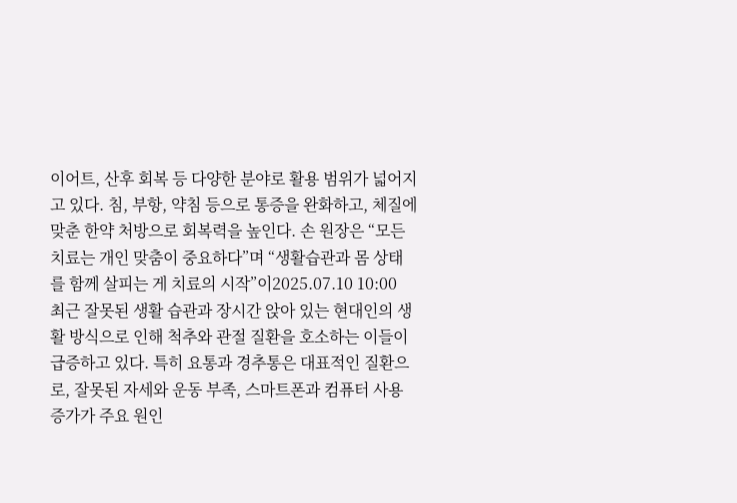이어트, 산후 회복 등 다양한 분야로 활용 범위가 넓어지고 있다. 침, 부항, 약침 등으로 통증을 완화하고, 체질에 맞춘 한약 처방으로 회복력을 높인다. 손 원장은 “모든 치료는 개인 맞춤이 중요하다”며 “생활습관과 몸 상태를 함께 살피는 게 치료의 시작”이2025.07.10 10:00
최근 잘못된 생활 습관과 장시간 앉아 있는 현대인의 생활 방식으로 인해 척추와 관절 질환을 호소하는 이들이 급증하고 있다. 특히 요통과 경추통은 대표적인 질환으로, 잘못된 자세와 운동 부족, 스마트폰과 컴퓨터 사용 증가가 주요 원인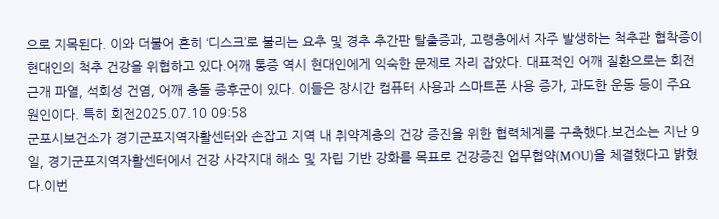으로 지목된다. 이와 더불어 흔히 ‘디스크’로 불리는 요추 및 경추 추간판 탈출증과, 고령층에서 자주 발생하는 척추관 협착증이 현대인의 척추 건강을 위협하고 있다.어깨 통증 역시 현대인에게 익숙한 문제로 자리 잡았다. 대표적인 어깨 질환으로는 회전근개 파열, 석회성 건염, 어깨 충돌 증후군이 있다. 이들은 장시간 컴퓨터 사용과 스마트폰 사용 증가, 과도한 운동 등이 주요 원인이다. 특히 회전2025.07.10 09:58
군포시보건소가 경기군포지역자활센터와 손잡고 지역 내 취약계층의 건강 증진을 위한 협력체계를 구축했다.보건소는 지난 9일, 경기군포지역자활센터에서 건강 사각지대 해소 및 자립 기반 강화를 목표로 건강증진 업무협약(MOU)을 체결했다고 밝혔다.이번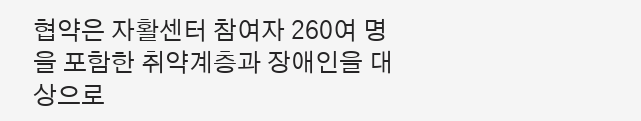협약은 자활센터 참여자 260여 명을 포함한 취약계층과 장애인을 대상으로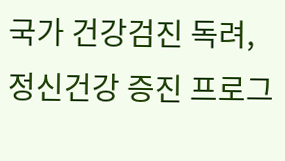국가 건강검진 독려, 정신건강 증진 프로그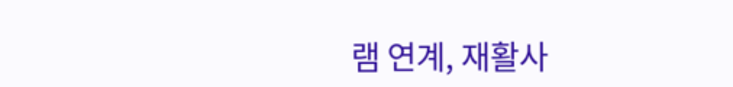램 연계, 재활사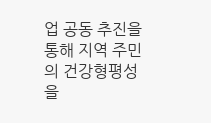업 공동 추진을 통해 지역 주민의 건강형평성을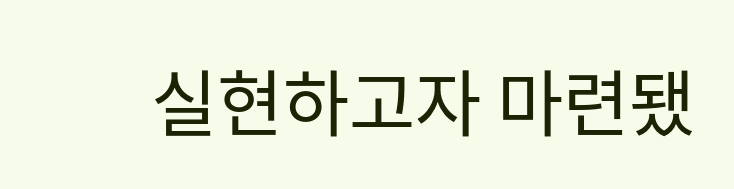실현하고자 마련됐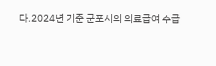다.2024년 기준 군포시의 의료급여 수급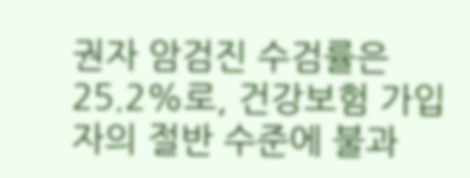권자 암검진 수검률은 25.2%로, 건강보험 가입자의 절반 수준에 불과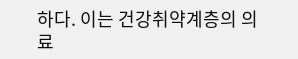하다. 이는 건강취약계층의 의료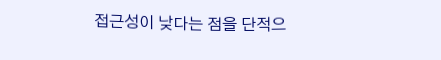접근성이 낮다는 점을 단적으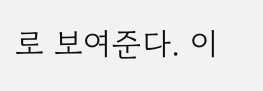로 보여준다. 이